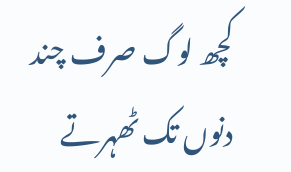کچھ لوگ صرف چند دنوں تک ٹھہرتے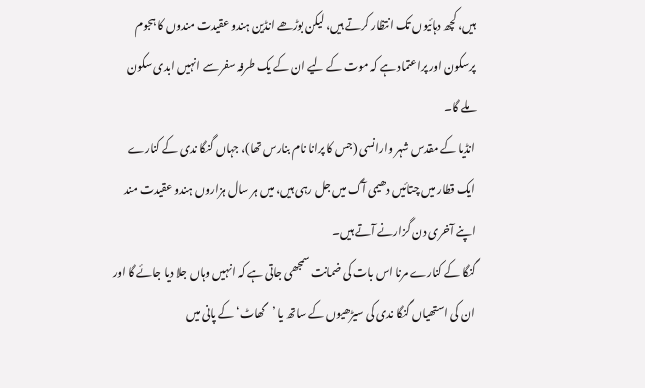ہیں، کچھ دہائیوں تک انتظار کرتے ہیں، لیکن بوڑھے انڈین ہندو عقیدت مندوں کا ہجوم پرسکون اور پراعتماد ہے کہ موت کے لیے ان کے یک طرفہ سفر سے انہیں ابدی سکون ملے گا۔
انڈیا کے مقدس شہر وارانسی (جس کا پرانا نام بنارس تھا)، جہاں گنگا ندی کے کنارے ایک قطار میں چتائیں دھیمی آگ میں جل رہی ہیں، میں ہر سال ہزاروں ہندو عقیدت مند اپنے آخری دن گزارنے آتے ہیں۔
گنگا کے کنارے مرنا اس بات کی ضمانت سمجھی جاتی ہے کہ انہیں وہاں جلا دیا جائے گا اور ان کی استھیاں گنگا ندی کی سیڑھیوں کے ساتھ یا ’گھاٹ‘ کے پانی میں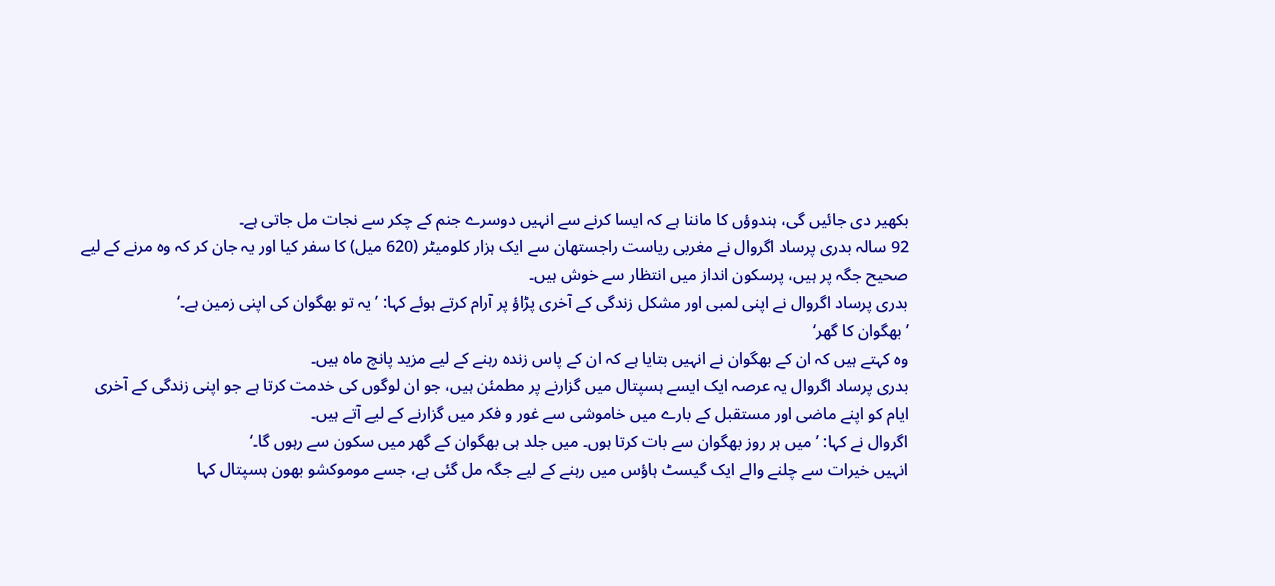بکھیر دی جائیں گی، ہندوؤں کا ماننا ہے کہ ایسا کرنے سے انہیں دوسرے جنم کے چکر سے نجات مل جاتی ہے۔
92 سالہ بدری پرساد اگروال نے مغربی ریاست راجستھان سے ایک ہزار کلومیٹر (620 میل) کا سفر کیا اور یہ جان کر کہ وہ مرنے کے لیے صحیح جگہ پر ہیں، پرسکون انداز میں انتظار سے خوش ہیں۔
بدری پرساد اگروال نے اپنی لمبی اور مشکل زندگی کے آخری پڑاؤ پر آرام کرتے ہوئے کہا: ’یہ تو بھگوان کی اپنی زمین ہے۔‘
’بھگوان کا گھر‘
وہ کہتے ہیں کہ ان کے بھگوان نے انہیں بتایا ہے کہ ان کے پاس زندہ رہنے کے لیے مزید پانچ ماہ ہیں۔
بدری پرساد اگروال یہ عرصہ ایک ایسے ہسپتال میں گزارنے پر مطمئن ہیں، جو ان لوگوں کی خدمت کرتا ہے جو اپنی زندگی کے آخری ایام کو اپنے ماضی اور مستقبل کے بارے میں خاموشی سے غور و فکر میں گزارنے کے لیے آتے ہیں۔
اگروال نے کہا: ’میں ہر روز بھگوان سے بات کرتا ہوں۔ میں جلد ہی بھگوان کے گھر میں سکون سے رہوں گا۔‘
انہیں خیرات سے چلنے والے ایک گیسٹ ہاؤس میں رہنے کے لیے جگہ مل گئی ہے، جسے موموکشو بھون ہسپتال کہا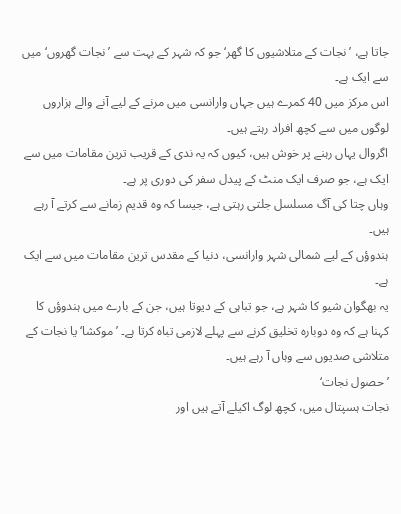جاتا ہے، ’نجات کے متلاشیوں کا گھر‘ جو کہ شہر کے بہت سے ’نجات گھروں‘ میں سے ایک ہے۔
اس مرکز میں 40 کمرے ہیں جہاں وارانسی میں مرنے کے لیے آنے والے ہزاروں لوگوں میں سے کچھ افراد رہتے ہیں۔
اگروال یہاں رہنے پر خوش ہیں، کیوں کہ یہ ندی کے قریب ترین مقامات میں سے ایک ہے، جو صرف ایک منٹ کے پیدل سفر کی دوری پر ہے۔
وہاں چتا کی آگ مسلسل جلتی رہتی ہے، جیسا کہ وہ قدیم زمانے سے کرتے آ رہے ہیں۔
ہندوؤں کے لیے شمالی شہر وارانسی، دنیا کے مقدس ترین مقامات میں سے ایک ہے۔
یہ بھگوان شیو کا شہر ہے، جو تباہی کے دیوتا ہیں، جن کے بارے میں ہندوؤں کا کہنا ہے کہ وہ دوبارہ تخلیق کرنے سے پہلے لازمی تباہ کرتا ہے۔ ’موکشا‘ یا نجات کے متلاشی صدیوں سے وہاں آ رہے ہیں۔
’حصول نجات‘
نجات ہسپتال میں، کچھ لوگ اکیلے آتے ہیں اور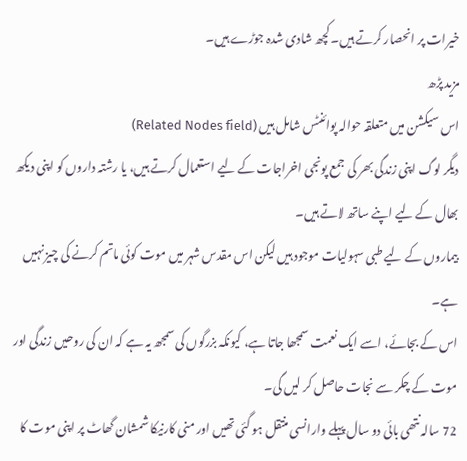خیرات پر انحصار کرتے ہیں۔ کچھ شادی شدہ جوڑے ہیں۔
مزید پڑھ
اس سیکشن میں متعلقہ حوالہ پوائنٹس شامل ہیں (Related Nodes field)
دیگر لوگ اپنی زندگی بھر کی جمع پونجی اخراجات کے لیے استعمال کرتے ہیں، یا رشتہ داروں کو اپنی دیکھ بھال کے لیے اپنے ساتھ لاتے ہیں۔
بیماروں کے لیے طبی سہولیات موجود ہیں لیکن اس مقدس شہر میں موت کوئی ماتم کرنے کی چیز نہیں ہے۔
اس کے بجائے، اسے ایک نعمت سمجھا جاتا ہے، کیونکہ بزرگوں کی سمجھ یہ ہے کہ ان کی روحیں زندگی اور موت کے چکر سے نجات حاصل کر لیں گی۔
72 سالہ نتھی بائی دو سال پہلے وارانسی منتقل ہو گئی تھیں اور منی کارنیکا شمشان گھاٹ پر اپنی موت کا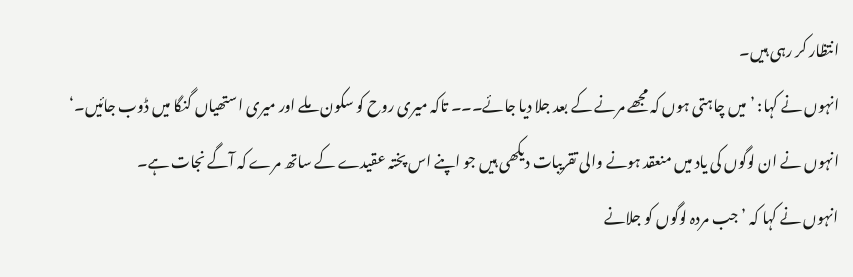انتظار کر رہی ہیں۔
انہوں نے کہا: ’میں چاہتی ہوں کہ مجھے مرنے کے بعد جلا دیا جائے۔۔۔ تاکہ میری روح کو سکون ملے اور میری استھیاں گنگا میں ڈوب جائیں۔‘
انہوں نے ان لوگوں کی یاد میں منعقد ہونے والی تقریبات دیکھی ہیں جو اپنے اس پختہ عقیدے کے ساتھ مرے کہ آگے نجات ہے۔
انہوں نے کہا کہ ’جب مردہ لوگوں کو جلانے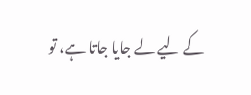کے لیے لے جایا جاتا ہے، تو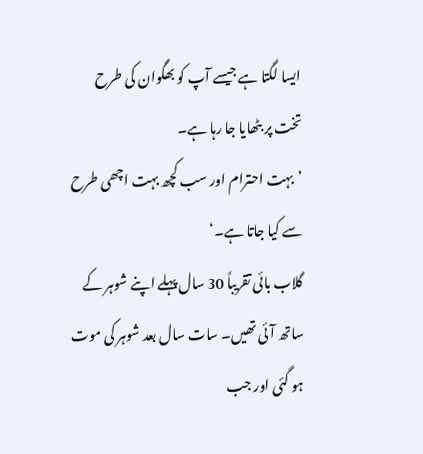ایسا لگتا ہے جیسے آپ کو بھگوان کی طرح تخت پر بٹھایا جا رہا ہے۔
’بہت احترام اور سب کچھ بہت اچھی طرح سے کیا جاتا ہے۔‘
گلاب بائی تقریباً 30 سال پہلے اپنے شوہر کے ساتھ آئی تھیں۔ سات سال بعد شوہر کی موت ہو گئی اور جب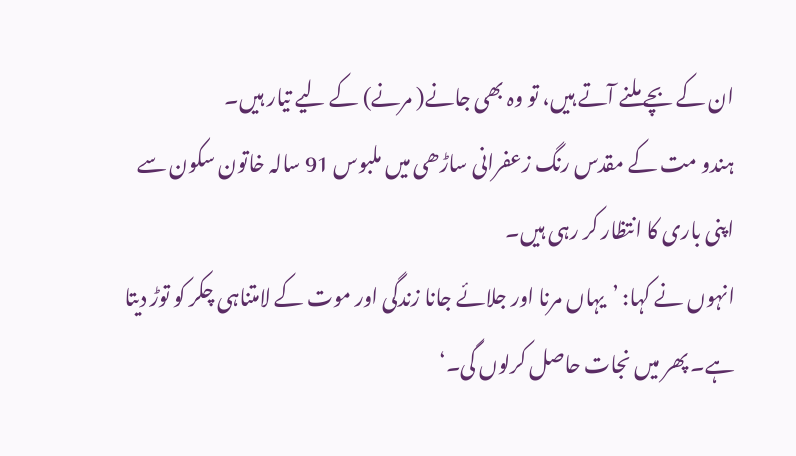ان کے بچے ملنے آتے ہیں، تو وہ بھی جانے( مرنے) کے لیے تیار ہیں۔
ہندو مت کے مقدس رنگ زعفرانی ساڑھی میں ملبوس 91 سالہ خاتون سکون سے اپنی باری کا انتظار کر رہی ہیں۔
انہوں نے کہا: ’یہاں مرنا اور جلائے جانا زندگی اور موت کے لامتناہی چکر کو توڑ دیتا ہے۔ پھر میں نجات حاصل کرلوں گی۔‘